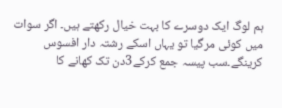ہم لوگ ایک دوسرے کا بہت خیال رکھتے ہیں۔ اگر سوات میں کوئی مرگیا تو یہاں اسکے رشتہ دار افسوس کرینگے۔سب پیسہ جمع کرکے3دن تک کھانے کا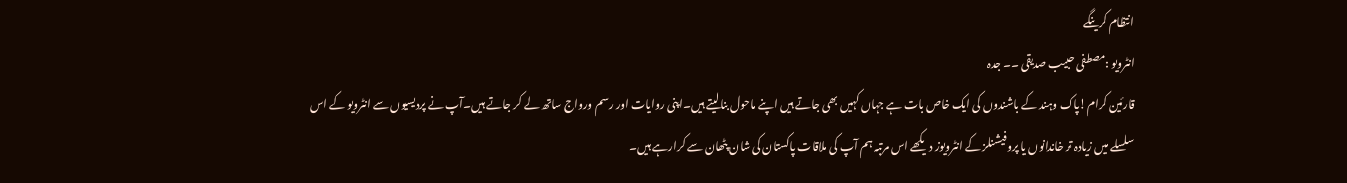انتظام کرینگے
انٹرویو :مصطفی حبیب صدیقی ۔۔ جدہ
قارئین کرام!پاک وہند کے باشندوں کی ایک خاص بات ہے جہاں کہیں بھی جاتے ہیں اپنے ماحول بنالیتے ہیں۔اپنی روایات اور رسم ورواج ساتھ لے کر جاتے ہیں۔آپ نے پردیسیوں سے انٹرویو کے اس سلسلے میں زیادہ تر خاندانوں یا پروفیشنلز کے انٹرویوز دیکھے اس مرتبہ ہم آپ کی ملاقات پاکستان کی شان پٹھان سے کرارہے ہیں۔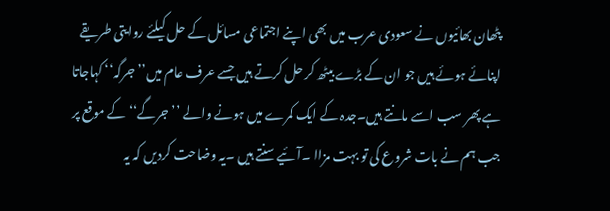پٹھان بھائیوں نے سعودی عرب میں بھی اپنے اجتماعی مسائل کے حل کیلئے روایتی طریقے اپنائے ہوئے ہیں جو ان کے بڑے بیٹھ کر حل کرتے ہیں جسے عرف عام میں’’جرگہ‘‘ کہاجاتا ہے پھر سب اسے مانتے ہیں۔جدہ کے ایک کمرے میں ہونے والے ’’جرگے‘‘ کے موقع پر جب ہم نے بات شروع کی تو بہت مزاا ۔آئیے سنتے ہیں ۔یہ وضاحت کردیں کہ یہ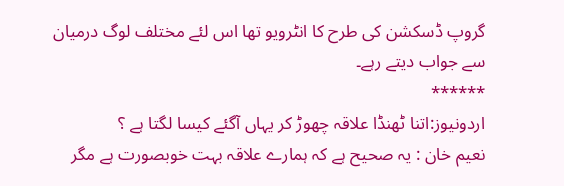گروپ ڈسکشن کی طرح کا انٹرویو تھا اس لئے مختلف لوگ درمیان سے جواب دیتے رہے۔
******
اردونیوز:اتنا ٹھنڈا علاقہ چھوڑ کر یہاں آگئے کیسا لگتا ہے ؟
نعیم خان : یہ صحیح ہے کہ ہمارے علاقہ بہت خوبصورت ہے مگر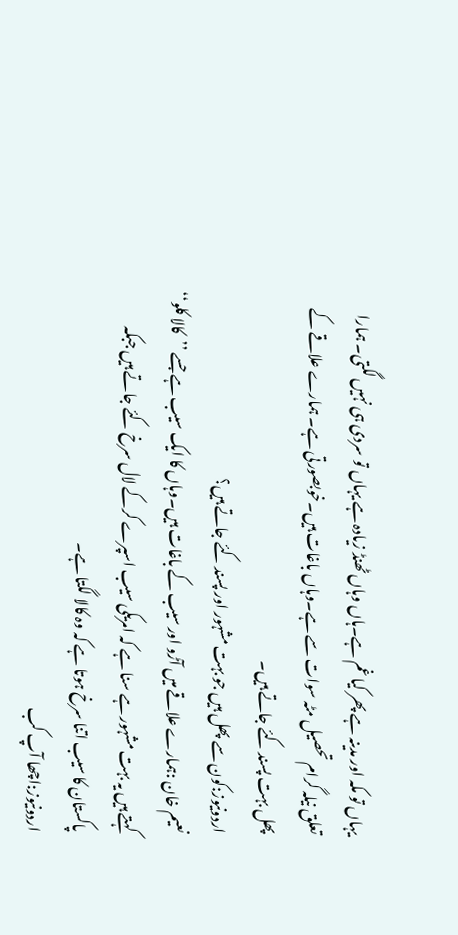یہاں تو مکہ اور مدینہ ہے پھر کیا غم ہے۔ہاں وہاں ٹھنڈ زیادہ ہے یہاں تو سردی ہی نہیں لگتی۔ ہمارا تعلق نیلہ گرام تحصیل مٹہ سوات سے ہے۔وہاں باغات ہیں۔خوبصورتی ہے۔ ہمارے علاقے کے پھل بہت پسند کئے جاتے ہیں۔
اردونیوز:کون سے پھل ہیں جو بہت مشہور اور پسند کئے جاتے ہیں؟
نعیم خان :ہمارے علاقے میں آڑو اور سیب کے باغات ہیں۔وہاں کا ایک سیب ہے جسے ’’کالا کلو‘‘ کہتے ہیں یہ بہت مشہور ہے سنا ہے کہ امریکی سیب اسپرے کرکے لال سرخ کئے جاتے ہیں جبکہ پاکستان کا سیب اتنا سرخ ہوتا ہے کہ وہ کالا لگتا ہے۔
اردونیوز:اچھا آپ کب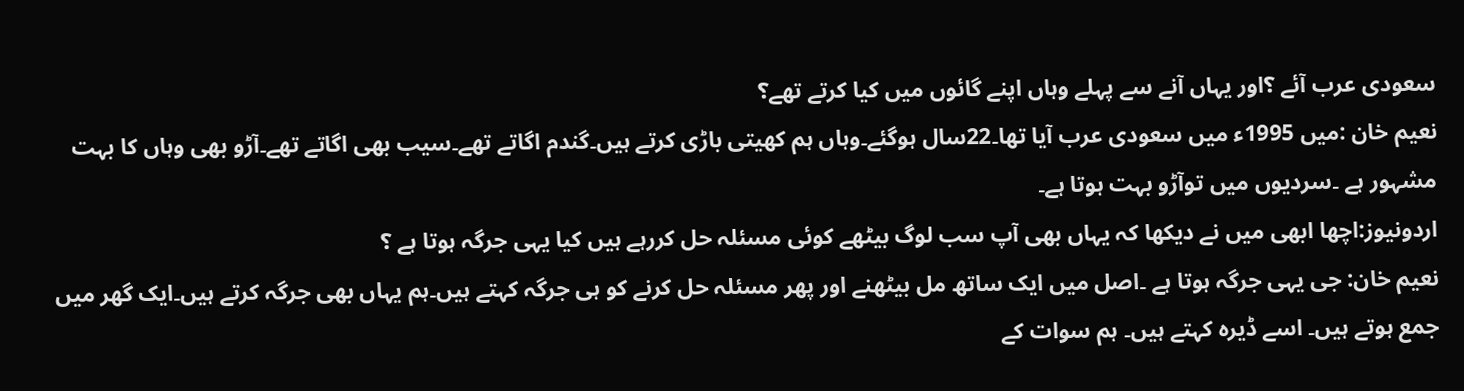سعودی عرب آئے ؟اور یہاں آنے سے پہلے وہاں اپنے گائوں میں کیا کرتے تھے؟
نعیم خان :میں 1995ء میں سعودی عرب آیا تھا۔22سال ہوگئے۔وہاں ہم کھیتی باڑی کرتے ہیں۔گندم اگاتے تھے۔سیب بھی اگاتے تھے۔آڑو بھی وہاں کا بہت مشہور ہے ۔سردیوں میں توآڑو بہت ہوتا ہے۔
اردونیوز:اچھا ابھی میں نے دیکھا کہ یہاں بھی آپ سب لوگ بیٹھے کوئی مسئلہ حل کررہے ہیں کیا یہی جرگہ ہوتا ہے ؟
نعیم خان: جی یہی جرگہ ہوتا ہے ۔اصل میں ایک ساتھ مل بیٹھنے اور پھر مسئلہ حل کرنے کو ہی جرگہ کہتے ہیں۔ہم یہاں بھی جرگہ کرتے ہیں۔ایک گھر میں جمع ہوتے ہیں۔ اسے ڈیرہ کہتے ہیں۔ ہم سوات کے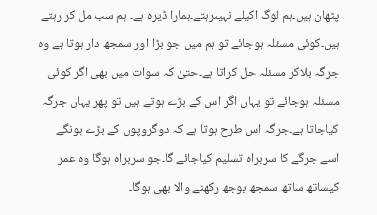پٹھان ہیں۔ہم لوگ اکیلے نہیںرہتے۔ہمارا ڈیرہ ہے۔ ہم سب مل کر رہتے ہیں۔کوئی مسئلہ ہوجائے تو ہم میں جو بڑا اور سمجھ دار ہوتا ہے وہ جرگہ بلاکر مسئلہ حل کراتا ہے۔حتیٰ کہ سوات میں بھی اگر کوئی مسئلہ ہوجائے تو یہاں اگر اس کے بڑے ہوتے ہیں تو پھر یہاں جرگہ کیاجاتا ہے۔جرگہ اس طرح ہوتا ہے کہ دوگروپوں کے بڑے ہونگے اسے جرگے کا سربراہ تسلیم کیاجائے گا۔جو سربراہ ہوگا وہ عمر کیساتھ ساتھ سمجھ بوجھ رکھنے والا بھی ہوگا۔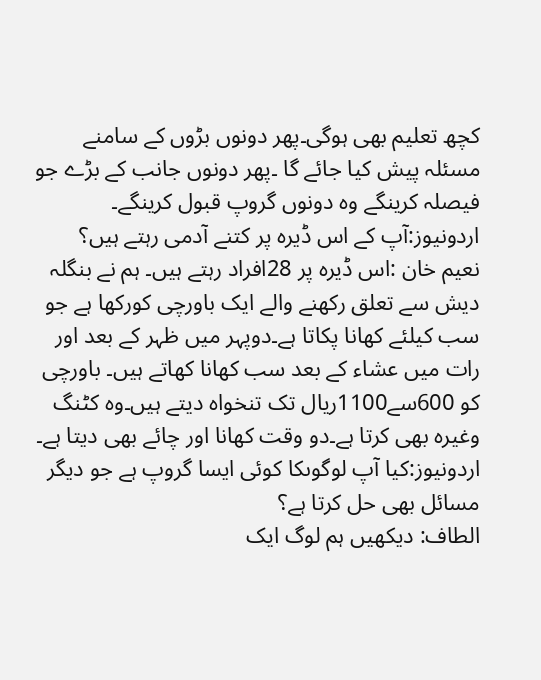کچھ تعلیم بھی ہوگی۔پھر دونوں بڑوں کے سامنے مسئلہ پیش کیا جائے گا ۔پھر دونوں جانب کے بڑے جو فیصلہ کرینگے وہ دونوں گروپ قبول کرینگے۔
اردونیوز:آپ کے اس ڈیرہ پر کتنے آدمی رہتے ہیں؟
نعیم خان :اس ڈیرہ پر 28افراد رہتے ہیں۔ ہم نے بنگلہ دیش سے تعلق رکھنے والے ایک باورچی کورکھا ہے جو سب کیلئے کھانا پکاتا ہے۔دوپہر میں ظہر کے بعد اور رات میں عشاء کے بعد سب کھانا کھاتے ہیں۔ باورچی کو 600سے1100ریال تک تنخواہ دیتے ہیں۔وہ کٹنگ وغیرہ بھی کرتا ہے۔دو وقت کھانا اور چائے بھی دیتا ہے۔
اردونیوز:کیا آپ لوگوںکا کوئی ایسا گروپ ہے جو دیگر مسائل بھی حل کرتا ہے؟
الطاف: دیکھیں ہم لوگ ایک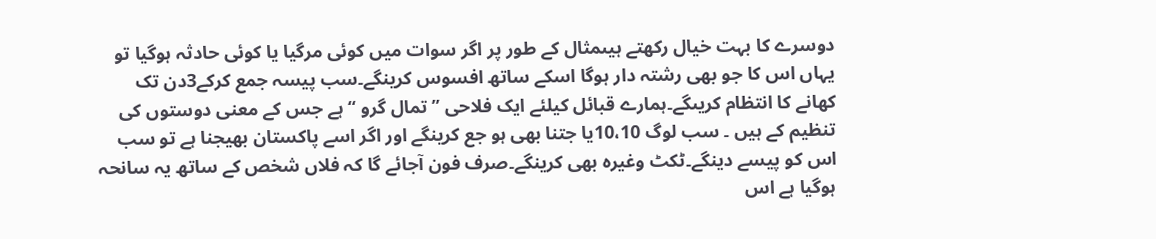دوسرے کا بہت خیال رکھتے ہیںمثال کے طور پر اگر سوات میں کوئی مرگیا یا کوئی حادثہ ہوگیا تو یہاں اس کا جو بھی رشتہ دار ہوگا اسکے ساتھ افسوس کرینگے۔سب پیسہ جمع کرکے3دن تک کھانے کا انتظام کریںگے۔ہمارے قبائل کیلئے ایک فلاحی ’’ تمال گرو ‘‘ ہے جس کے معنی دوستوں کی تنظیم کے ہیں ۔ سب لوگ 10،10یا جتنا بھی ہو جع کرینگے اور اگر اسے پاکستان بھیجنا ہے تو سب اس کو پیسے دینگے۔ٹکٹ وغیرہ بھی کرینگے۔صرف فون آجائے گا کہ فلاں شخص کے ساتھ یہ سانحہ ہوگیا ہے اس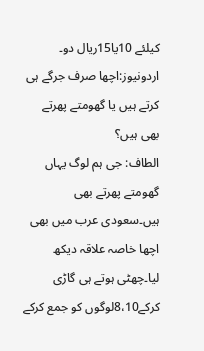کیلئے 10یا15ریال دو۔
اردونیوز:اچھا صرف جرگے ہی کرتے ہیں یا گھومتے پھرتے بھی ہیں؟
الطاف: جی ہم لوگ یہاں گھومتے پھرتے بھی ہیں۔سعودی عرب میں بھی اچھا خاصہ علاقہ دیکھ لیا۔چھٹی ہوتے ہی گاڑی کرکے8،10لوگوں کو جمع کرکے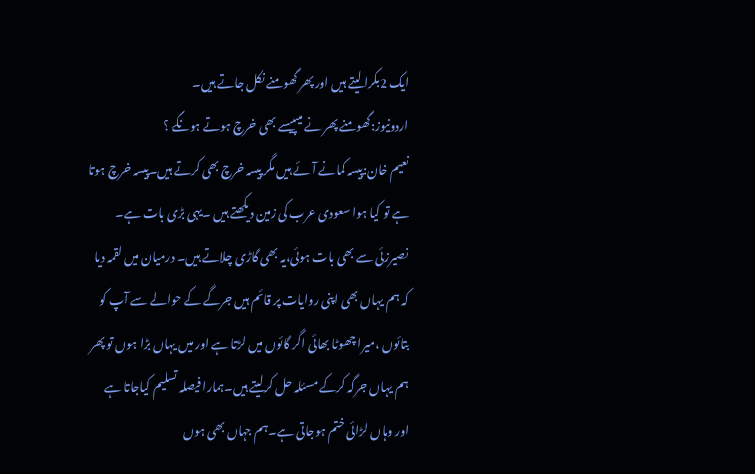ایک 2بکرا لیتے ہیں اور پھر گھومنے نکل جاتے ہیں۔
اردونیوز:گھومنے پھر نے میںپیسے بھی خرچ ہوتے ہونگے ؟
نعیم خان:پیسہ کمانے آئے ہیں مگر پیسہ خرچ بھی کرتے ہیں۔پیسہ خرچ ہوتا ہے تو کیا ہوا سعودی عرب کی زمین دیکھتے ہیں ۔یہی بڑی بات ہے۔ نصیرزئی سے بھی بات ہوئی،یہ بھی گاڑی چلاتے ہیں۔ درمیان میں لقمہ دیا کہ ہم یہاں بھی اپنی روایات پر قائم ہیں جرگے کے حوالے سے آپ کو بتائوں ،میرا چھوٹا بھائی اگر گائوں میں لڑتا ہے اور میں یہاں بڑا ہوں تو پھر ہم یہاں جرگہ کرکے مسئلہ حل کرلیتے ہیں۔ہمارا فیصلہ تسلیم کیاجاتا ہے اور وہاں لڑائی ختم ہوجاتی ہے۔ہم جہاں بھی ہوں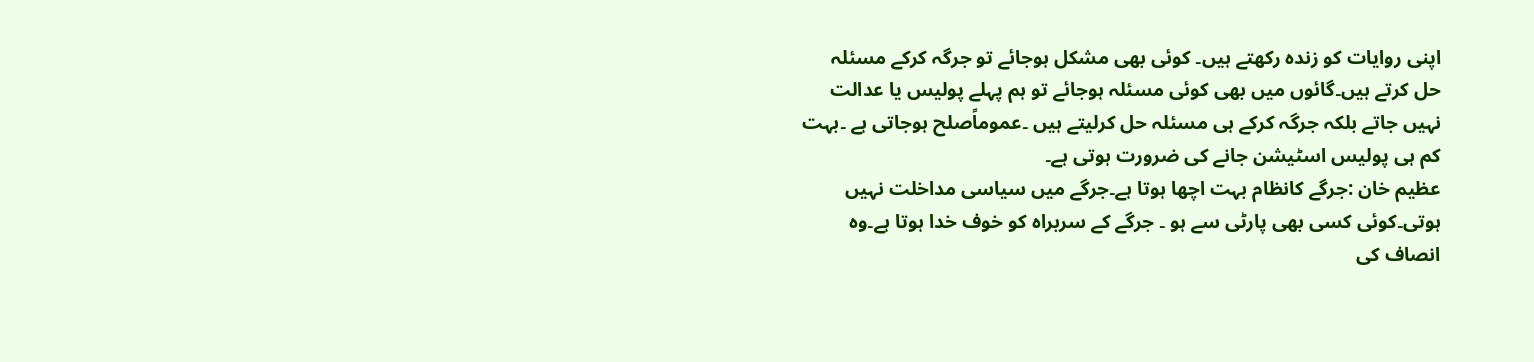اپنی روایات کو زندہ رکھتے ہیں۔ کوئی بھی مشکل ہوجائے تو جرگہ کرکے مسئلہ حل کرتے ہیں۔گائوں میں بھی کوئی مسئلہ ہوجائے تو ہم پہلے پولیس یا عدالت نہیں جاتے بلکہ جرگہ کرکے ہی مسئلہ حل کرلیتے ہیں ۔عموماًصلح ہوجاتی ہے ۔بہت کم ہی پولیس اسٹیشن جانے کی ضرورت ہوتی ہے۔
عظیم خان :جرگے کانظام بہت اچھا ہوتا ہے۔جرگے میں سیاسی مداخلت نہیں ہوتی۔کوئی کسی بھی پارٹی سے ہو ۔ جرگے کے سربراہ کو خوف خدا ہوتا ہے۔وہ انصاف کی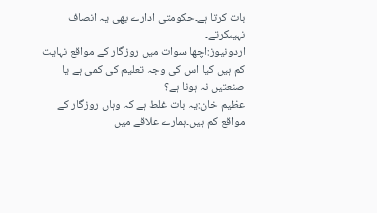بات کرتا ہے۔حکومتی ادارے بھی یہ انصاف نہیںکرتے۔
اردونیوز:اچھا سوات میں روزگار کے مواقع نہایت کم ہیں کیا اس کی وجہ تعلیم کی کمی ہے یا صنعتیں نہ ہونا ہے؟
عظیم خان:یہ بات غلط ہے کہ وہاں روزگار کے مواقع کم ہیں۔ہمارے علاقے میں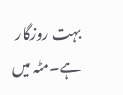بہت روزگار ہے۔مٹہ میں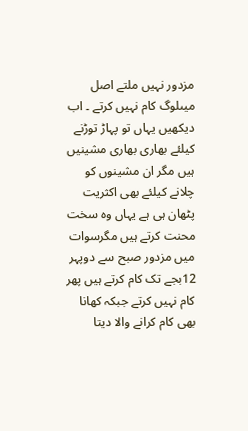مزدور نہیں ملتے اصل میںلوگ کام نہیں کرتے ۔ اب دیکھیں یہاں تو پہاڑ توڑنے کیلئے بھاری بھاری مشینیں ہیں مگر ان مشینوں کو چلانے کیلئے بھی اکثریت پٹھان ہی ہے یہاں وہ سخت محنت کرتے ہیں مگرسوات میں مزدور صبح سے دوپہر 12بجے تک کام کرتے ہیں پھر کام نہیں کرتے جبکہ کھانا بھی کام کرانے والا دیتا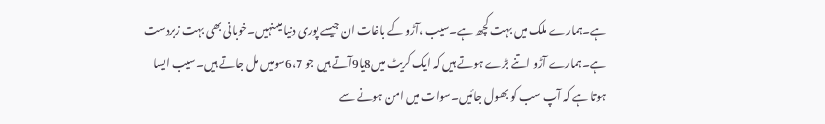ہے۔ہمارے ملک میں بہت کچھ ہے۔سیب ،آڑو کے باغات ان جیسے پوری دنیا میںنہیں۔خوبانی بھی بہت زبردست ہے۔ہمارے آڑو اتنے بڑے ہوتے ہیں کہ ایک کریٹ میں8یا9آتے ہیں جو 6،7سومیں مل جاتے ہیں۔سیب ایسا ہوتا ہے کہ آپ سب کو بھول جائیں۔سوات میں امن ہونے سے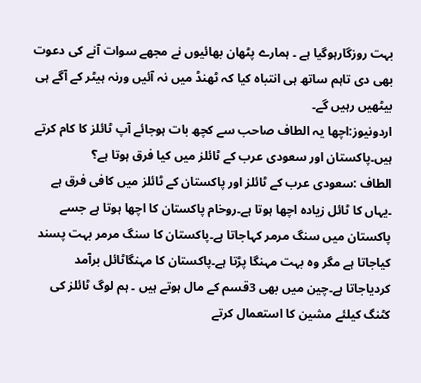بہت روزگارہوگیا ہے ۔ ہمارے پٹھان بھائیوں نے مجھے سوات آنے کی دعوت بھی دی تاہم ساتھ ہی انتباہ کیا کہ ٹھنڈ میں نہ آئیں ورنہ ہیٹر کے آگے ہی بیٹھیں رہیں گے۔
اردونیوز:اچھا یہ الطاف صاحب سے کچھ بات ہوجائے آپ ٹائلز کا کام کرتے ہیں۔پاکستان اور سعودی عرب کے ٹائلز میں کیا فرق ہوتا ہے؟
الطاف :سعودی عرب کے ٹائلز اور پاکستان کے ٹائلز میں کافی فرق ہے ۔یہاں کا ٹائل زیادہ اچھا ہوتا ہے۔روخام پاکستان کا اچھا ہوتا ہے جسے پاکستان میں سنگ مرمر کہاجاتا ہے۔پاکستان کا سنگ مرمر بہت پسند کیاجاتا ہے مگر وہ بہت مہنگا پڑتا ہے۔پاکستان کا مہنگاٹائل برآمد کردیاجاتا ہے۔چین میں بھی 3قسم کے مال ہوتے ہیں ۔ ہم لوگ ٹائلز کی کٹنگ کیلئے مشین کا استعمال کرتے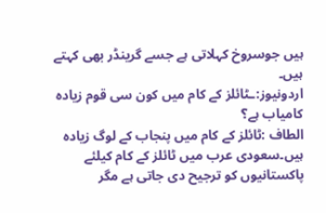ہیں جوسروخ کہلاتی ہے جسے گرینڈر بھی کہتے ہیں۔
اردونیوز:ـٹائلز کے کام میں کون سی قوم زیادہ کامیاب ہے؟
الطاف :ٹائلز کے کام میں پنجاب کے لوگ زیادہ ہیں۔سعودی عرب میں ٹائلز کے کام کیلئے پاکستانیوں کو ترجیح دی جاتی ہے مگر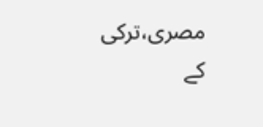مصری،ترکی کے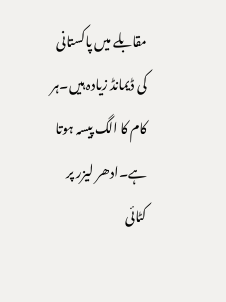مقابلے میں پاکستانی کی ڈیمانڈ زیادہ ہیں۔ہر کام کا الگ پیسہ ہوتا ہے۔ادھر لیزر پر کٹائی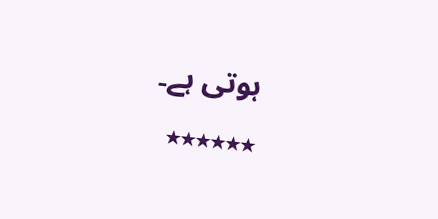ہوتی ہے۔
٭٭٭٭٭٭